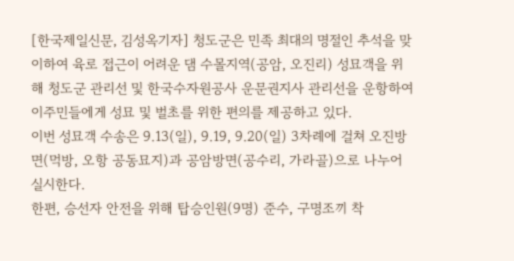[한국제일신문, 김성옥기자] 청도군은 민족 최대의 명절인 추석을 맞이하여 육로 접근이 어려운 댐 수몰지역(공암, 오진리) 성묘객을 위해 청도군 관리선 및 한국수자원공사 운문권지사 관리선을 운항하여 이주민들에게 성묘 및 벌초를 위한 편의를 제공하고 있다.
이번 성묘객 수송은 9.13(일), 9.19, 9.20(일) 3차례에 걸쳐 오진방면(먹방, 오항 공동묘지)과 공암방면(공수리, 가라골)으로 나누어 실시한다.
한편, 승선자 안전을 위해 탑승인원(9명) 준수, 구명조끼 착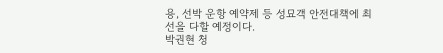용, 선박 운항 예약제 등 성묘객 안전대책에 최선을 다할 예정이다.
박권현 청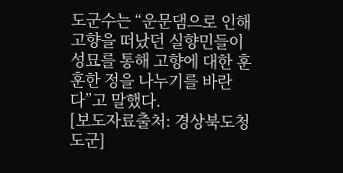도군수는 “운문댐으로 인해 고향을 떠났던 실향민들이 성묘를 통해 고향에 대한 훈훈한 정을 나누기를 바란다”고 말했다.
[보도자료출처: 경상북도청도군]